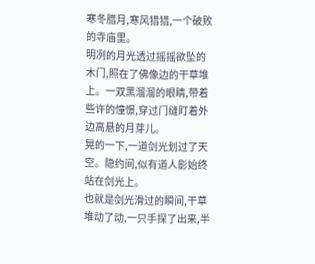寒冬腊月,寒风猎猎,一个破败的寺庙里。
明冽的月光透过摇摇欲坠的木门,照在了佛像边的干草堆上。一双黑溜溜的眼睛,带着些许的憧憬,穿过门缝盯着外边高悬的月芽儿。
晃的一下,一道剑光划过了天空。隐约间,似有道人影始终站在剑光上。
也就是剑光滑过的瞬间,干草堆动了动,一只手探了出来,半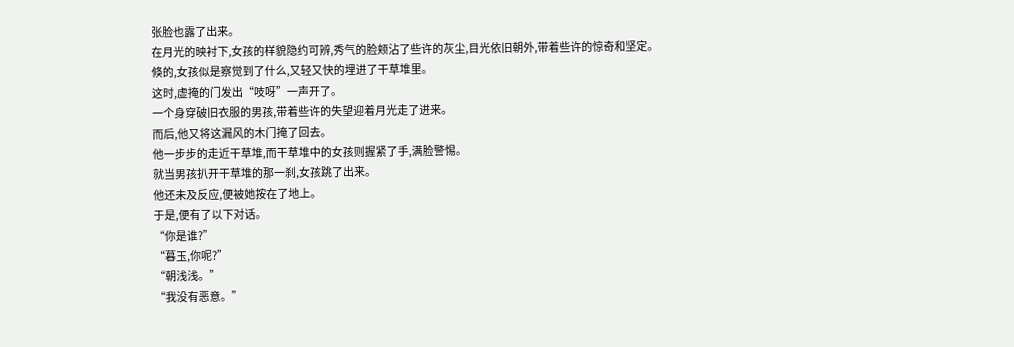张脸也露了出来。
在月光的映衬下,女孩的样貌隐约可辨,秀气的脸颊沾了些许的灰尘,目光依旧朝外,带着些许的惊奇和坚定。
倏的,女孩似是察觉到了什么,又轻又快的埋进了干草堆里。
这时,虚掩的门发出“吱呀”一声开了。
一个身穿破旧衣服的男孩,带着些许的失望迎着月光走了进来。
而后,他又将这漏风的木门掩了回去。
他一步步的走近干草堆,而干草堆中的女孩则握紧了手,满脸警惕。
就当男孩扒开干草堆的那一刹,女孩跳了出来。
他还未及反应,便被她按在了地上。
于是,便有了以下对话。
“你是谁?”
“暮玉,你呢?”
“朝浅浅。”
“我没有恶意。”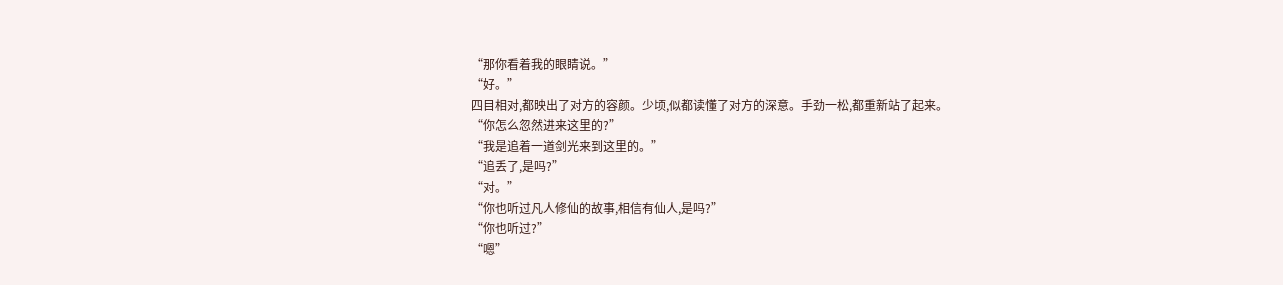“那你看着我的眼睛说。”
“好。”
四目相对,都映出了对方的容颜。少顷,似都读懂了对方的深意。手劲一松,都重新站了起来。
“你怎么忽然进来这里的?”
“我是追着一道剑光来到这里的。”
“追丢了,是吗?”
“对。”
“你也听过凡人修仙的故事,相信有仙人,是吗?”
“你也听过?”
“嗯”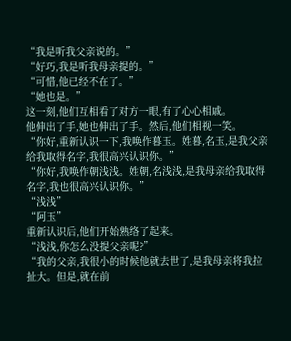“我是听我父亲说的。”
“好巧,我是听我母亲提的。”
“可惜,他已经不在了。”
“她也是。”
这一刻,他们互相看了对方一眼,有了心心相戚。
他伸出了手,她也伸出了手。然后,他们相视一笑。
“你好,重新认识一下,我唤作暮玉。姓暮,名玉,是我父亲给我取得名字,我很高兴认识你。”
“你好,我唤作朝浅浅。姓朝,名浅浅,是我母亲给我取得名字,我也很高兴认识你。”
“浅浅”
“阿玉”
重新认识后,他们开始熟络了起来。
“浅浅,你怎么没提父亲呢?”
“我的父亲,我很小的时候他就去世了,是我母亲将我拉扯大。但是,就在前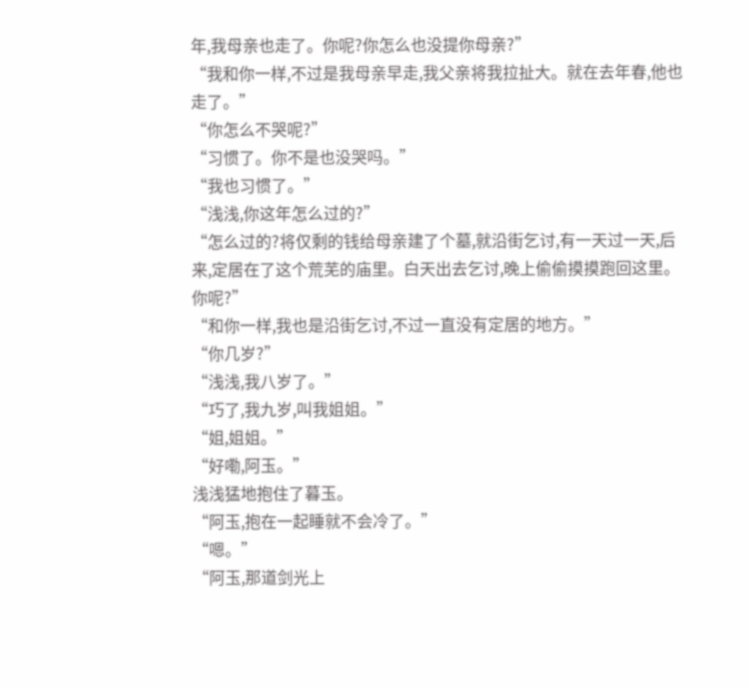年,我母亲也走了。你呢?你怎么也没提你母亲?”
“我和你一样,不过是我母亲早走,我父亲将我拉扯大。就在去年春,他也走了。”
“你怎么不哭呢?”
“习惯了。你不是也没哭吗。”
“我也习惯了。”
“浅浅,你这年怎么过的?”
“怎么过的?将仅剩的钱给母亲建了个墓,就沿街乞讨,有一天过一天,后来,定居在了这个荒芜的庙里。白天出去乞讨,晚上偷偷摸摸跑回这里。你呢?”
“和你一样,我也是沿街乞讨,不过一直没有定居的地方。”
“你几岁?”
“浅浅,我八岁了。”
“巧了,我九岁,叫我姐姐。”
“姐,姐姐。”
“好嘞,阿玉。”
浅浅猛地抱住了暮玉。
“阿玉,抱在一起睡就不会冷了。”
“嗯。”
“阿玉,那道剑光上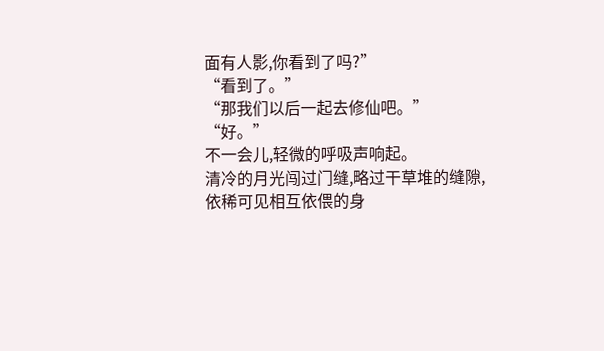面有人影,你看到了吗?”
“看到了。”
“那我们以后一起去修仙吧。”
“好。”
不一会儿,轻微的呼吸声响起。
清冷的月光闯过门缝,略过干草堆的缝隙,依稀可见相互依偎的身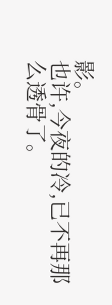影。
也许,今夜的冷,已不再那么透骨了。